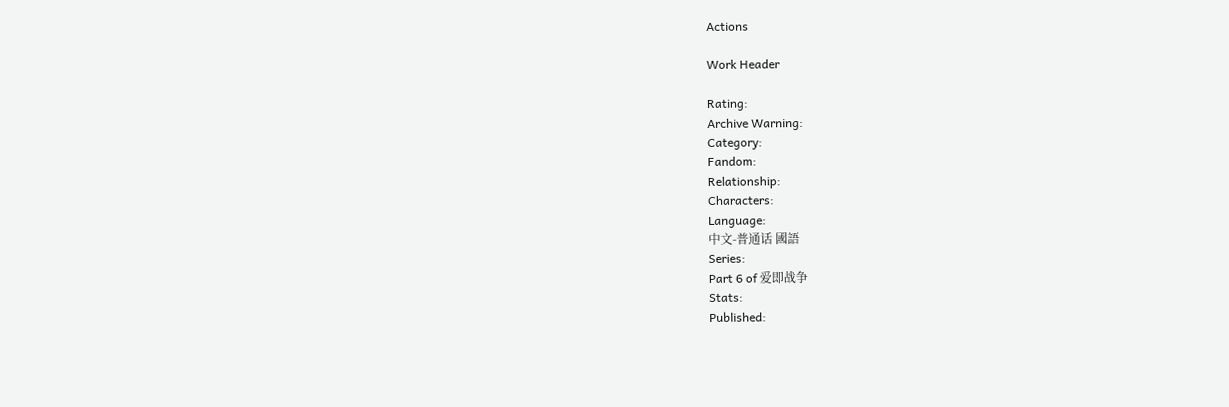Actions

Work Header

Rating:
Archive Warning:
Category:
Fandom:
Relationship:
Characters:
Language:
中文-普通话 國語
Series:
Part 6 of 爱即战争
Stats:
Published: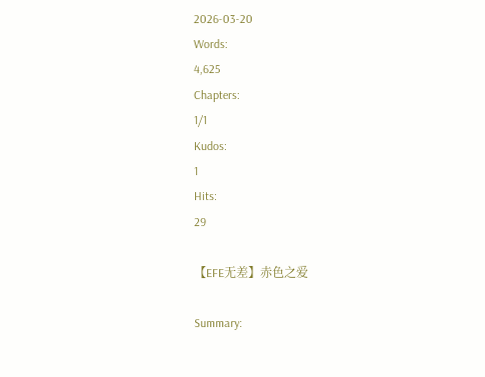2026-03-20
Words:
4,625
Chapters:
1/1
Kudos:
1
Hits:
29

【EFE无差】赤色之爱

Summary: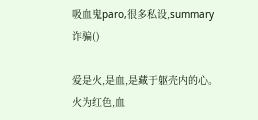吸血鬼paro,很多私设,summary诈骗()

爱是火,是血,是藏于躯壳内的心。火为红色,血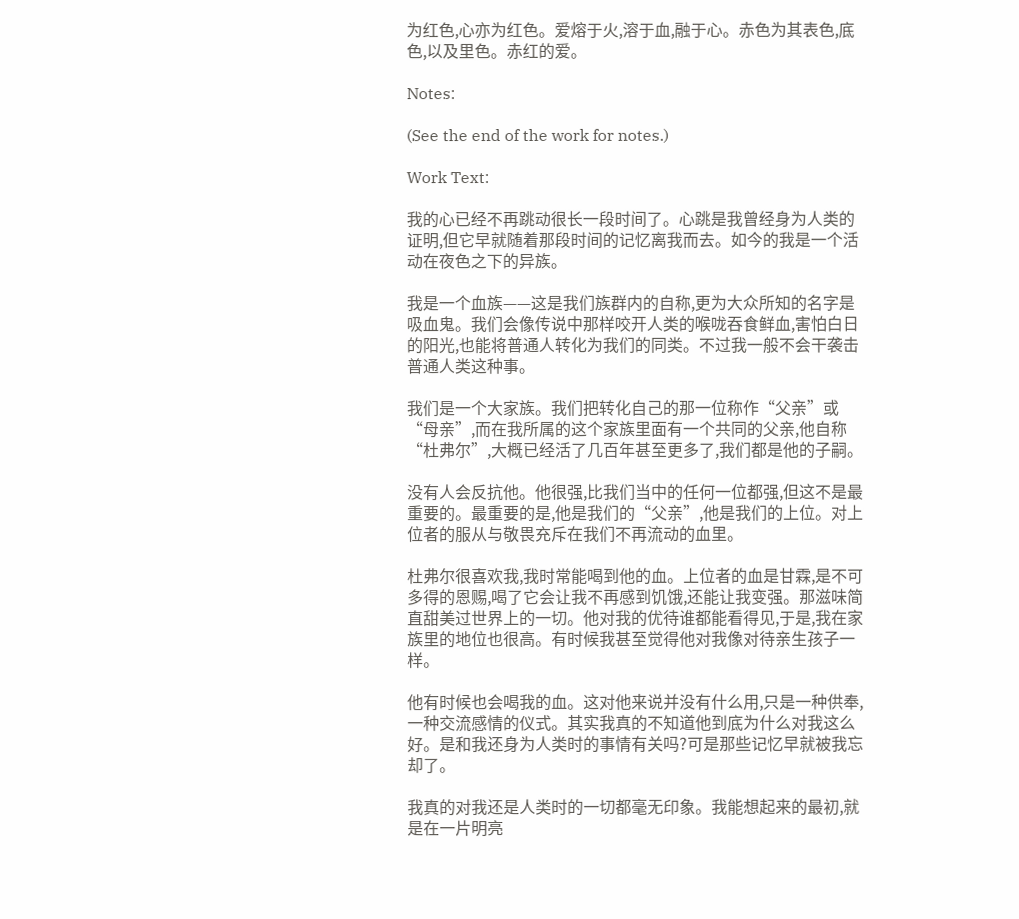为红色,心亦为红色。爱熔于火,溶于血,融于心。赤色为其表色,底色,以及里色。赤红的爱。

Notes:

(See the end of the work for notes.)

Work Text:

我的心已经不再跳动很长一段时间了。心跳是我曾经身为人类的证明,但它早就随着那段时间的记忆离我而去。如今的我是一个活动在夜色之下的异族。

我是一个血族——这是我们族群内的自称,更为大众所知的名字是吸血鬼。我们会像传说中那样咬开人类的喉咙吞食鲜血,害怕白日的阳光,也能将普通人转化为我们的同类。不过我一般不会干袭击普通人类这种事。

我们是一个大家族。我们把转化自己的那一位称作“父亲”或“母亲”,而在我所属的这个家族里面有一个共同的父亲,他自称“杜弗尔”,大概已经活了几百年甚至更多了,我们都是他的子嗣。

没有人会反抗他。他很强,比我们当中的任何一位都强,但这不是最重要的。最重要的是,他是我们的“父亲”,他是我们的上位。对上位者的服从与敬畏充斥在我们不再流动的血里。

杜弗尔很喜欢我,我时常能喝到他的血。上位者的血是甘霖,是不可多得的恩赐,喝了它会让我不再感到饥饿,还能让我变强。那滋味简直甜美过世界上的一切。他对我的优待谁都能看得见,于是,我在家族里的地位也很高。有时候我甚至觉得他对我像对待亲生孩子一样。

他有时候也会喝我的血。这对他来说并没有什么用,只是一种供奉,一种交流感情的仪式。其实我真的不知道他到底为什么对我这么好。是和我还身为人类时的事情有关吗?可是那些记忆早就被我忘却了。

我真的对我还是人类时的一切都毫无印象。我能想起来的最初,就是在一片明亮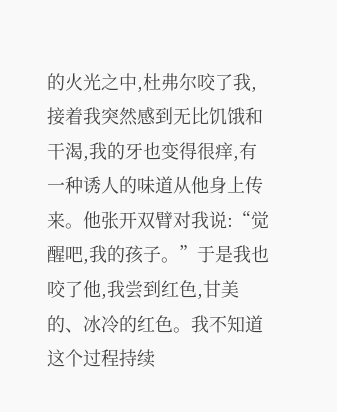的火光之中,杜弗尔咬了我,接着我突然感到无比饥饿和干渴,我的牙也变得很痒,有一种诱人的味道从他身上传来。他张开双臂对我说:“觉醒吧,我的孩子。”于是我也咬了他,我尝到红色,甘美的、冰冷的红色。我不知道这个过程持续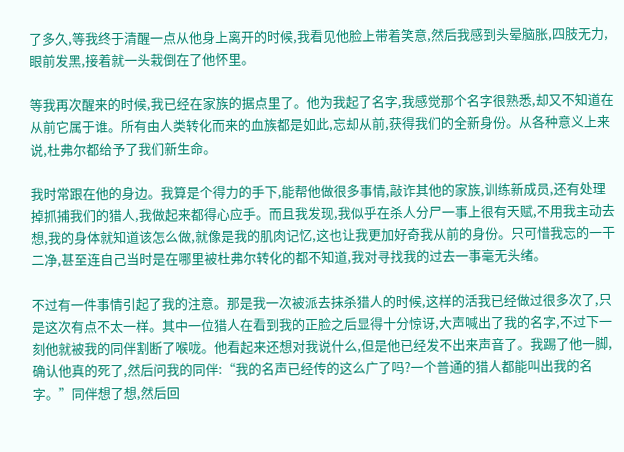了多久,等我终于清醒一点从他身上离开的时候,我看见他脸上带着笑意,然后我感到头晕脑胀,四肢无力,眼前发黑,接着就一头栽倒在了他怀里。

等我再次醒来的时候,我已经在家族的据点里了。他为我起了名字,我感觉那个名字很熟悉,却又不知道在从前它属于谁。所有由人类转化而来的血族都是如此,忘却从前,获得我们的全新身份。从各种意义上来说,杜弗尔都给予了我们新生命。

我时常跟在他的身边。我算是个得力的手下,能帮他做很多事情,敲诈其他的家族,训练新成员,还有处理掉抓捕我们的猎人,我做起来都得心应手。而且我发现,我似乎在杀人分尸一事上很有天赋,不用我主动去想,我的身体就知道该怎么做,就像是我的肌肉记忆,这也让我更加好奇我从前的身份。只可惜我忘的一干二净,甚至连自己当时是在哪里被杜弗尔转化的都不知道,我对寻找我的过去一事毫无头绪。

不过有一件事情引起了我的注意。那是我一次被派去抹杀猎人的时候,这样的活我已经做过很多次了,只是这次有点不太一样。其中一位猎人在看到我的正脸之后显得十分惊讶,大声喊出了我的名字,不过下一刻他就被我的同伴割断了喉咙。他看起来还想对我说什么,但是他已经发不出来声音了。我踢了他一脚,确认他真的死了,然后问我的同伴:“我的名声已经传的这么广了吗?一个普通的猎人都能叫出我的名字。”同伴想了想,然后回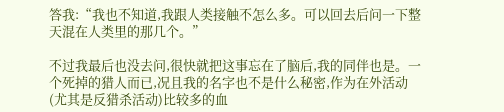答我:“我也不知道,我跟人类接触不怎么多。可以回去后问一下整天混在人类里的那几个。”

不过我最后也没去问,很快就把这事忘在了脑后,我的同伴也是。一个死掉的猎人而已,况且我的名字也不是什么秘密,作为在外活动(尤其是反猎杀活动)比较多的血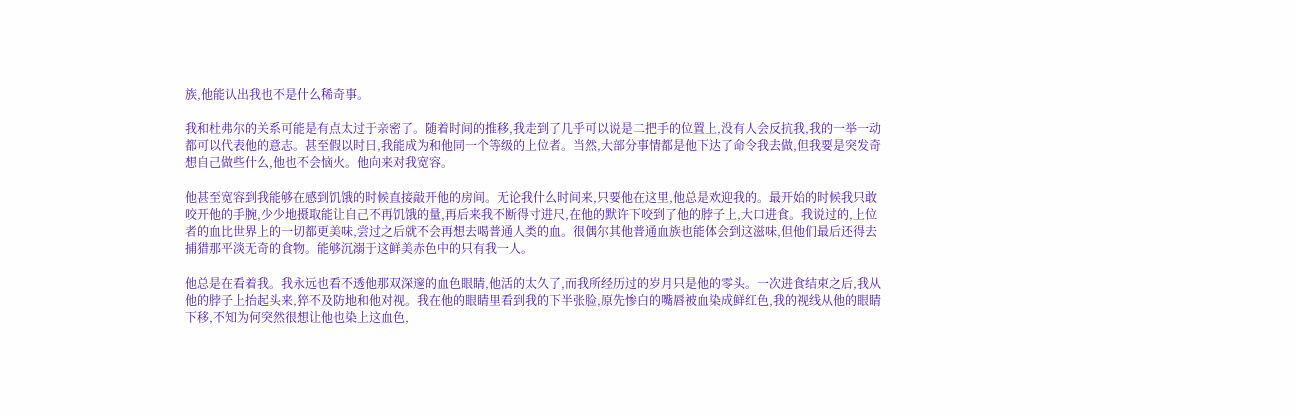族,他能认出我也不是什么稀奇事。

我和杜弗尔的关系可能是有点太过于亲密了。随着时间的推移,我走到了几乎可以说是二把手的位置上,没有人会反抗我,我的一举一动都可以代表他的意志。甚至假以时日,我能成为和他同一个等级的上位者。当然,大部分事情都是他下达了命令我去做,但我要是突发奇想自己做些什么,他也不会恼火。他向来对我宽容。

他甚至宽容到我能够在感到饥饿的时候直接敲开他的房间。无论我什么时间来,只要他在这里,他总是欢迎我的。最开始的时候我只敢咬开他的手腕,少少地摄取能让自己不再饥饿的量,再后来我不断得寸进尺,在他的默许下咬到了他的脖子上,大口进食。我说过的,上位者的血比世界上的一切都更美味,尝过之后就不会再想去喝普通人类的血。很偶尔其他普通血族也能体会到这滋味,但他们最后还得去捕猎那平淡无奇的食物。能够沉溺于这鲜美赤色中的只有我一人。

他总是在看着我。我永远也看不透他那双深邃的血色眼睛,他活的太久了,而我所经历过的岁月只是他的零头。一次进食结束之后,我从他的脖子上抬起头来,猝不及防地和他对视。我在他的眼睛里看到我的下半张脸,原先惨白的嘴唇被血染成鲜红色,我的视线从他的眼睛下移,不知为何突然很想让他也染上这血色,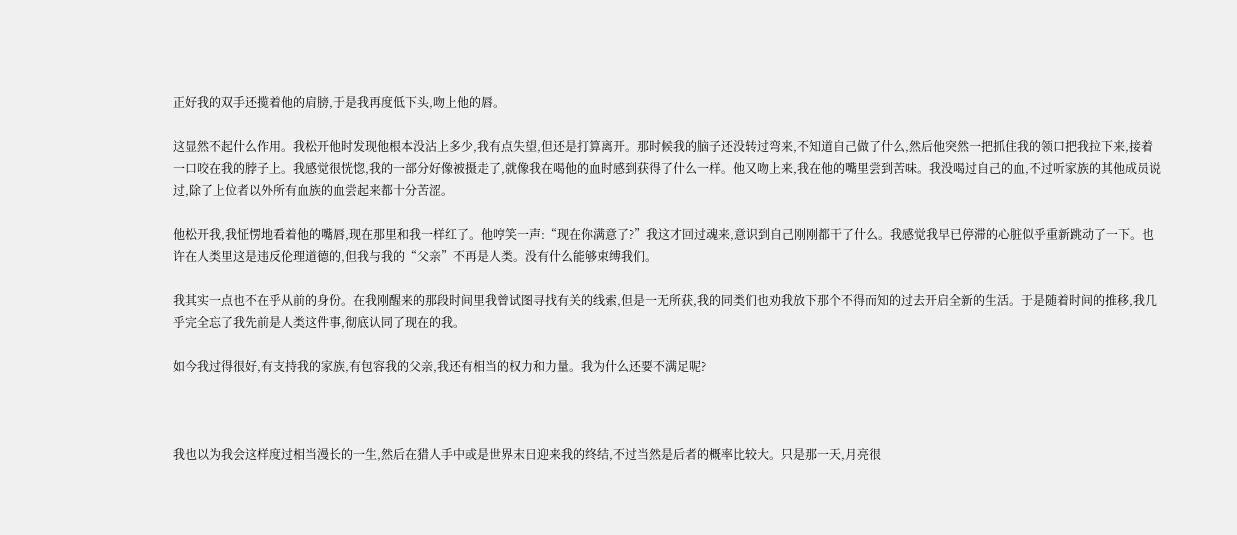正好我的双手还揽着他的肩膀,于是我再度低下头,吻上他的唇。

这显然不起什么作用。我松开他时发现他根本没沾上多少,我有点失望,但还是打算离开。那时候我的脑子还没转过弯来,不知道自己做了什么,然后他突然一把抓住我的领口把我拉下来,接着一口咬在我的脖子上。我感觉很恍惚,我的一部分好像被摄走了,就像我在喝他的血时感到获得了什么一样。他又吻上来,我在他的嘴里尝到苦味。我没喝过自己的血,不过听家族的其他成员说过,除了上位者以外所有血族的血尝起来都十分苦涩。

他松开我,我怔愣地看着他的嘴唇,现在那里和我一样红了。他哼笑一声:“现在你满意了?”我这才回过魂来,意识到自己刚刚都干了什么。我感觉我早已停滞的心脏似乎重新跳动了一下。也许在人类里这是违反伦理道德的,但我与我的“父亲”不再是人类。没有什么能够束缚我们。

我其实一点也不在乎从前的身份。在我刚醒来的那段时间里我曾试图寻找有关的线索,但是一无所获,我的同类们也劝我放下那个不得而知的过去开启全新的生活。于是随着时间的推移,我几乎完全忘了我先前是人类这件事,彻底认同了现在的我。

如今我过得很好,有支持我的家族,有包容我的父亲,我还有相当的权力和力量。我为什么还要不满足呢?



我也以为我会这样度过相当漫长的一生,然后在猎人手中或是世界末日迎来我的终结,不过当然是后者的概率比较大。只是那一天,月亮很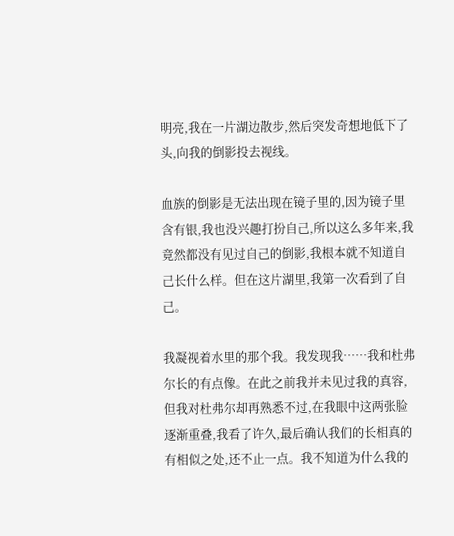明亮,我在一片湖边散步,然后突发奇想地低下了头,向我的倒影投去视线。

血族的倒影是无法出现在镜子里的,因为镜子里含有银,我也没兴趣打扮自己,所以这么多年来,我竟然都没有见过自己的倒影,我根本就不知道自己长什么样。但在这片湖里,我第一次看到了自己。

我凝视着水里的那个我。我发现我……我和杜弗尔长的有点像。在此之前我并未见过我的真容,但我对杜弗尔却再熟悉不过,在我眼中这两张脸逐渐重叠,我看了许久,最后确认我们的长相真的有相似之处,还不止一点。我不知道为什么我的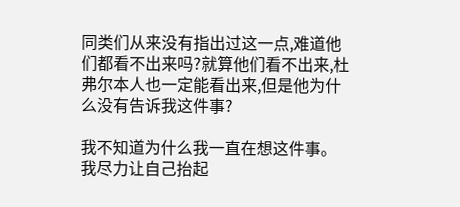同类们从来没有指出过这一点,难道他们都看不出来吗?就算他们看不出来,杜弗尔本人也一定能看出来,但是他为什么没有告诉我这件事?

我不知道为什么我一直在想这件事。我尽力让自己抬起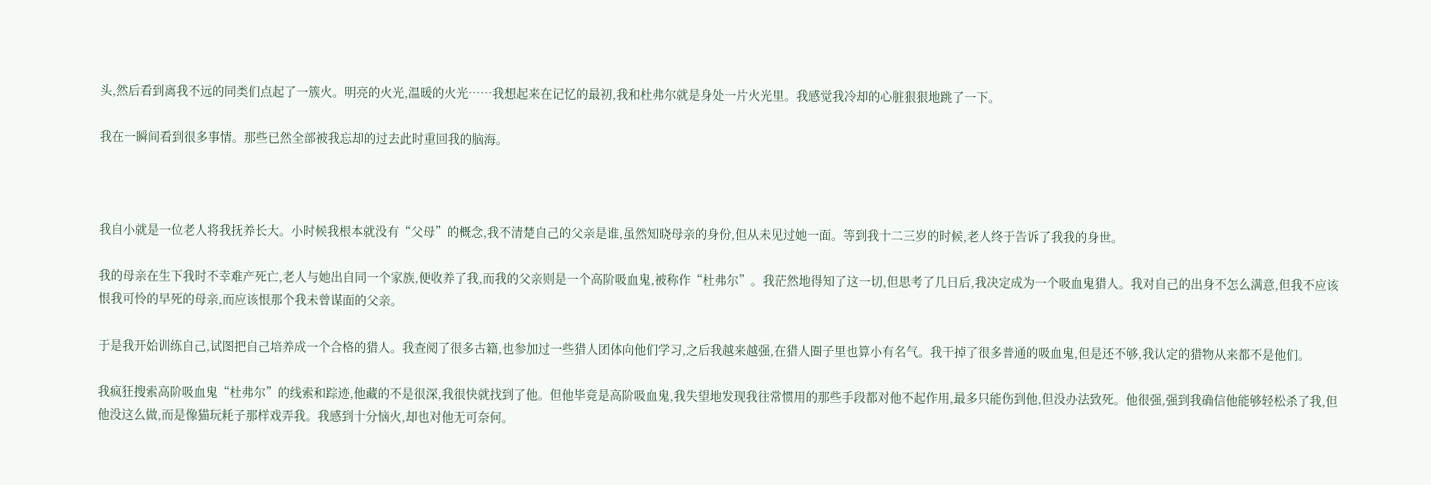头,然后看到离我不远的同类们点起了一簇火。明亮的火光,温暖的火光……我想起来在记忆的最初,我和杜弗尔就是身处一片火光里。我感觉我冷却的心脏狠狠地跳了一下。

我在一瞬间看到很多事情。那些已然全部被我忘却的过去此时重回我的脑海。



我自小就是一位老人将我抚养长大。小时候我根本就没有“父母”的概念,我不清楚自己的父亲是谁,虽然知晓母亲的身份,但从未见过她一面。等到我十二三岁的时候,老人终于告诉了我我的身世。

我的母亲在生下我时不幸难产死亡,老人与她出自同一个家族,便收养了我,而我的父亲则是一个高阶吸血鬼,被称作“杜弗尔”。我茫然地得知了这一切,但思考了几日后,我决定成为一个吸血鬼猎人。我对自己的出身不怎么满意,但我不应该恨我可怜的早死的母亲,而应该恨那个我未曾谋面的父亲。

于是我开始训练自己,试图把自己培养成一个合格的猎人。我查阅了很多古籍,也参加过一些猎人团体向他们学习,之后我越来越强,在猎人圈子里也算小有名气。我干掉了很多普通的吸血鬼,但是还不够,我认定的猎物从来都不是他们。

我疯狂搜索高阶吸血鬼“杜弗尔”的线索和踪迹,他藏的不是很深,我很快就找到了他。但他毕竟是高阶吸血鬼,我失望地发现我往常惯用的那些手段都对他不起作用,最多只能伤到他,但没办法致死。他很强,强到我确信他能够轻松杀了我,但他没这么做,而是像猫玩耗子那样戏弄我。我感到十分恼火,却也对他无可奈何。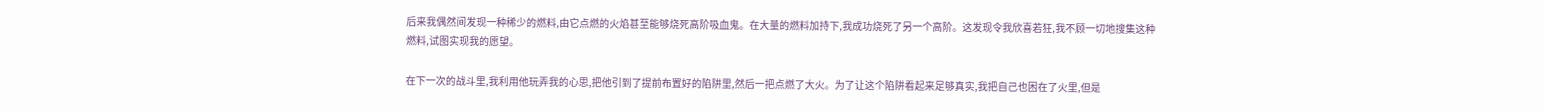后来我偶然间发现一种稀少的燃料,由它点燃的火焰甚至能够烧死高阶吸血鬼。在大量的燃料加持下,我成功烧死了另一个高阶。这发现令我欣喜若狂,我不顾一切地搜集这种燃料,试图实现我的愿望。

在下一次的战斗里,我利用他玩弄我的心思,把他引到了提前布置好的陷阱里,然后一把点燃了大火。为了让这个陷阱看起来足够真实,我把自己也困在了火里,但是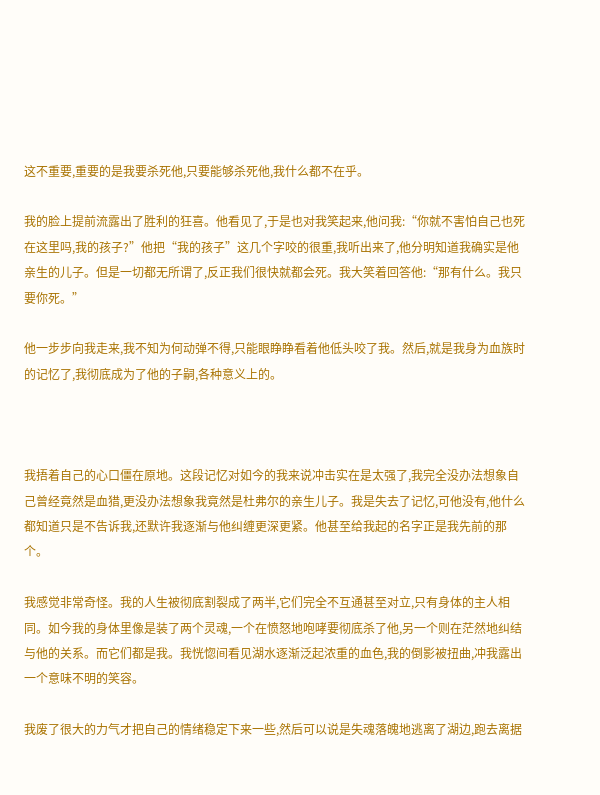这不重要,重要的是我要杀死他,只要能够杀死他,我什么都不在乎。

我的脸上提前流露出了胜利的狂喜。他看见了,于是也对我笑起来,他问我:“你就不害怕自己也死在这里吗,我的孩子?”他把“我的孩子”这几个字咬的很重,我听出来了,他分明知道我确实是他亲生的儿子。但是一切都无所谓了,反正我们很快就都会死。我大笑着回答他:“那有什么。我只要你死。”

他一步步向我走来,我不知为何动弹不得,只能眼睁睁看着他低头咬了我。然后,就是我身为血族时的记忆了,我彻底成为了他的子嗣,各种意义上的。



我捂着自己的心口僵在原地。这段记忆对如今的我来说冲击实在是太强了,我完全没办法想象自己曾经竟然是血猎,更没办法想象我竟然是杜弗尔的亲生儿子。我是失去了记忆,可他没有,他什么都知道只是不告诉我,还默许我逐渐与他纠缠更深更紧。他甚至给我起的名字正是我先前的那个。

我感觉非常奇怪。我的人生被彻底割裂成了两半,它们完全不互通甚至对立,只有身体的主人相同。如今我的身体里像是装了两个灵魂,一个在愤怒地咆哮要彻底杀了他,另一个则在茫然地纠结与他的关系。而它们都是我。我恍惚间看见湖水逐渐泛起浓重的血色,我的倒影被扭曲,冲我露出一个意味不明的笑容。

我废了很大的力气才把自己的情绪稳定下来一些,然后可以说是失魂落魄地逃离了湖边,跑去离据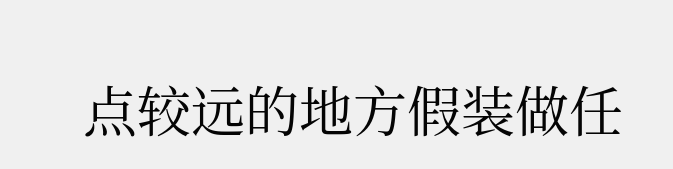点较远的地方假装做任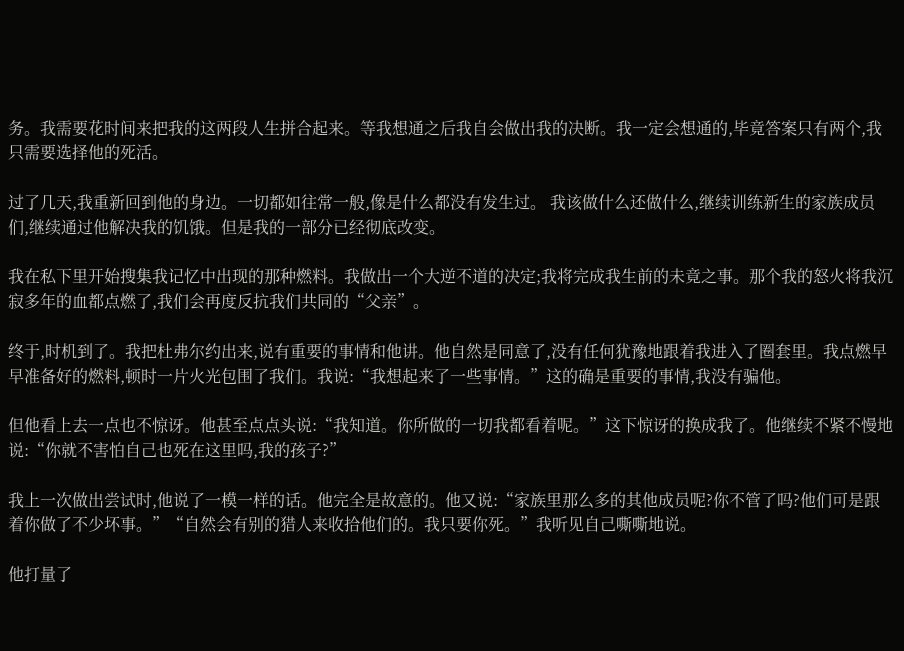务。我需要花时间来把我的这两段人生拼合起来。等我想通之后我自会做出我的决断。我一定会想通的,毕竟答案只有两个,我只需要选择他的死活。

过了几天,我重新回到他的身边。一切都如往常一般,像是什么都没有发生过。 我该做什么还做什么,继续训练新生的家族成员们,继续通过他解决我的饥饿。但是我的一部分已经彻底改变。

我在私下里开始搜集我记忆中出现的那种燃料。我做出一个大逆不道的决定;我将完成我生前的未竟之事。那个我的怒火将我沉寂多年的血都点燃了,我们会再度反抗我们共同的“父亲”。

终于,时机到了。我把杜弗尔约出来,说有重要的事情和他讲。他自然是同意了,没有任何犹豫地跟着我进入了圈套里。我点燃早早准备好的燃料,顿时一片火光包围了我们。我说:“我想起来了一些事情。”这的确是重要的事情,我没有骗他。

但他看上去一点也不惊讶。他甚至点点头说:“我知道。你所做的一切我都看着呢。”这下惊讶的换成我了。他继续不紧不慢地说:“你就不害怕自己也死在这里吗,我的孩子?”

我上一次做出尝试时,他说了一模一样的话。他完全是故意的。他又说:“家族里那么多的其他成员呢?你不管了吗?他们可是跟着你做了不少坏事。”“自然会有别的猎人来收拾他们的。我只要你死。”我听见自己嘶嘶地说。

他打量了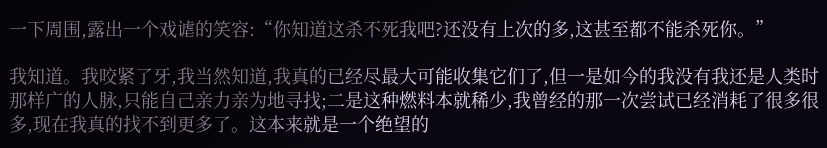一下周围,露出一个戏谑的笑容:“你知道这杀不死我吧?还没有上次的多,这甚至都不能杀死你。”

我知道。我咬紧了牙,我当然知道,我真的已经尽最大可能收集它们了,但一是如今的我没有我还是人类时那样广的人脉,只能自己亲力亲为地寻找;二是这种燃料本就稀少,我曾经的那一次尝试已经消耗了很多很多,现在我真的找不到更多了。这本来就是一个绝望的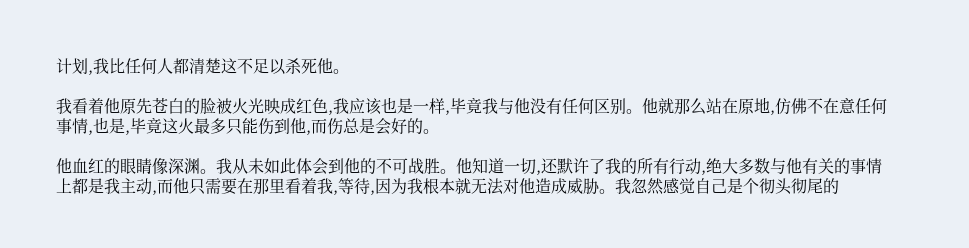计划,我比任何人都清楚这不足以杀死他。

我看着他原先苍白的脸被火光映成红色,我应该也是一样,毕竟我与他没有任何区别。他就那么站在原地,仿佛不在意任何事情,也是,毕竟这火最多只能伤到他,而伤总是会好的。

他血红的眼睛像深渊。我从未如此体会到他的不可战胜。他知道一切,还默许了我的所有行动,绝大多数与他有关的事情上都是我主动,而他只需要在那里看着我,等待,因为我根本就无法对他造成威胁。我忽然感觉自己是个彻头彻尾的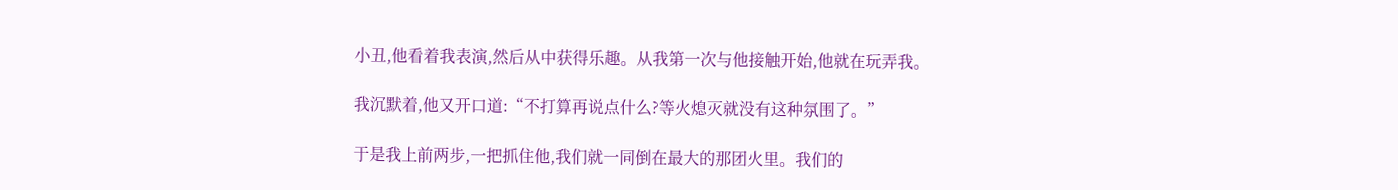小丑,他看着我表演,然后从中获得乐趣。从我第一次与他接触开始,他就在玩弄我。

我沉默着,他又开口道:“不打算再说点什么?等火熄灭就没有这种氛围了。”

于是我上前两步,一把抓住他,我们就一同倒在最大的那团火里。我们的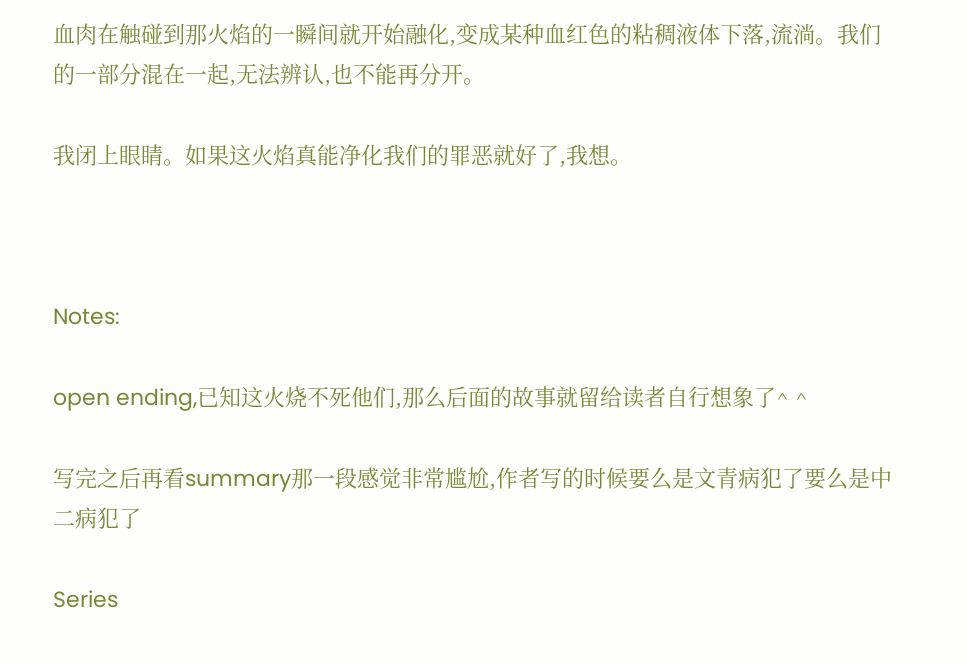血肉在触碰到那火焰的一瞬间就开始融化,变成某种血红色的粘稠液体下落,流淌。我们的一部分混在一起,无法辨认,也不能再分开。

我闭上眼睛。如果这火焰真能净化我们的罪恶就好了,我想。



Notes:

open ending,已知这火烧不死他们,那么后面的故事就留给读者自行想象了^ ^

写完之后再看summary那一段感觉非常尴尬,作者写的时候要么是文青病犯了要么是中二病犯了

Series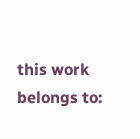this work belongs to: